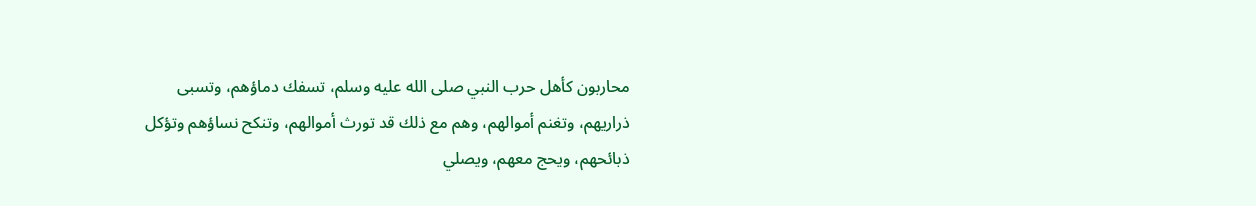محاربون كأهل حرب النبي صلى الله عليه وسلم، تسفك دماؤهم، وتسبى ذراريهم، وتغنم أموالهم، وهم مع ذلك قد تورث أموالهم، وتنكح نساؤهم وتؤكل ذبائحهم، ويحج معهم، ويصلي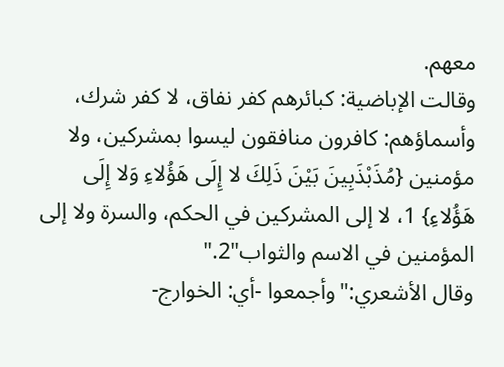معهم.
وقالت الإباضية: كبائرهم كفر نفاق، لا كفر شرك، وأسماؤهم: كافرون منافقون ليسوا بمشركين، ولا مؤمنين {مُذَبْذَبِينَ بَيْنَ ذَلِكَ لا إِلَى هَؤُلاءِ وَلا إِلَى هَؤُلاءِ} 1، لا إلى المشركين في الحكم، والسرة ولا إلى المؤمنين في الاسم والثواب"2."
وقال الأشعري:"وأجمعوا -أي: الخوارج-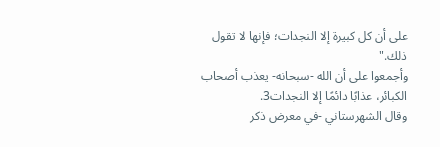على أن كل كبيرة إلا النجدات؛ فإنها لا تقول ذلك."
وأجمعوا على أن الله -سبحانه- يعذب أصحاب الكبائر، عذابًا دائمًا إلا النجدات3.
وقال الشهرستاني -في معرض ذكر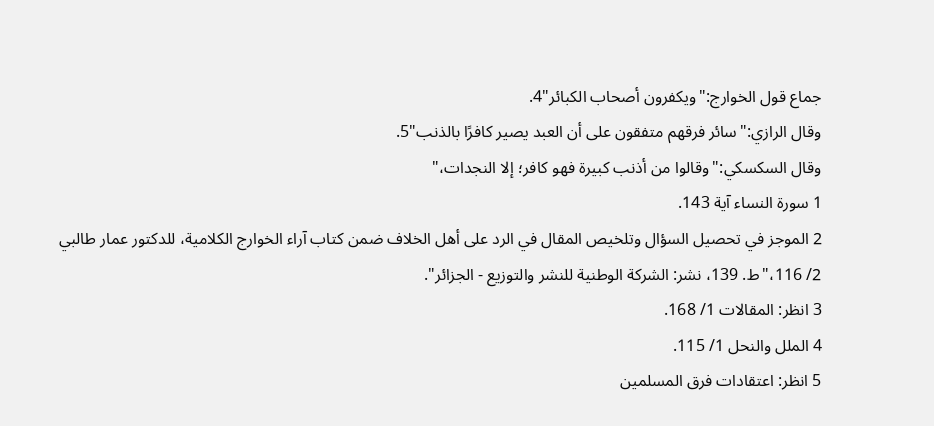جماع قول الخوارج:"ويكفرون أصحاب الكبائر"4.
وقال الرازي:"سائر فرقهم متفقون على أن العبد يصير كافرًا بالذنب"5.
وقال السكسكي:"وقالوا من أذنب كبيرة فهو كافر؛ إلا النجدات،"
1 سورة النساء آية 143.
2 الموجز في تحصيل السؤال وتلخيص المقال في الرد على أهل الخلاف ضمن كتاب آراء الخوارج الكلامية، للدكتور عمار طالبي 2/ 116،"ط. 139، نشر: الشركة الوطنية للنشر والتوزيع - الجزائر".
3 انظر: المقالات 1/ 168.
4 الملل والنحل 1/ 115.
5 انظر: اعتقادات فرق المسلمين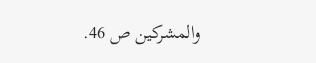والمشركين ص 46.